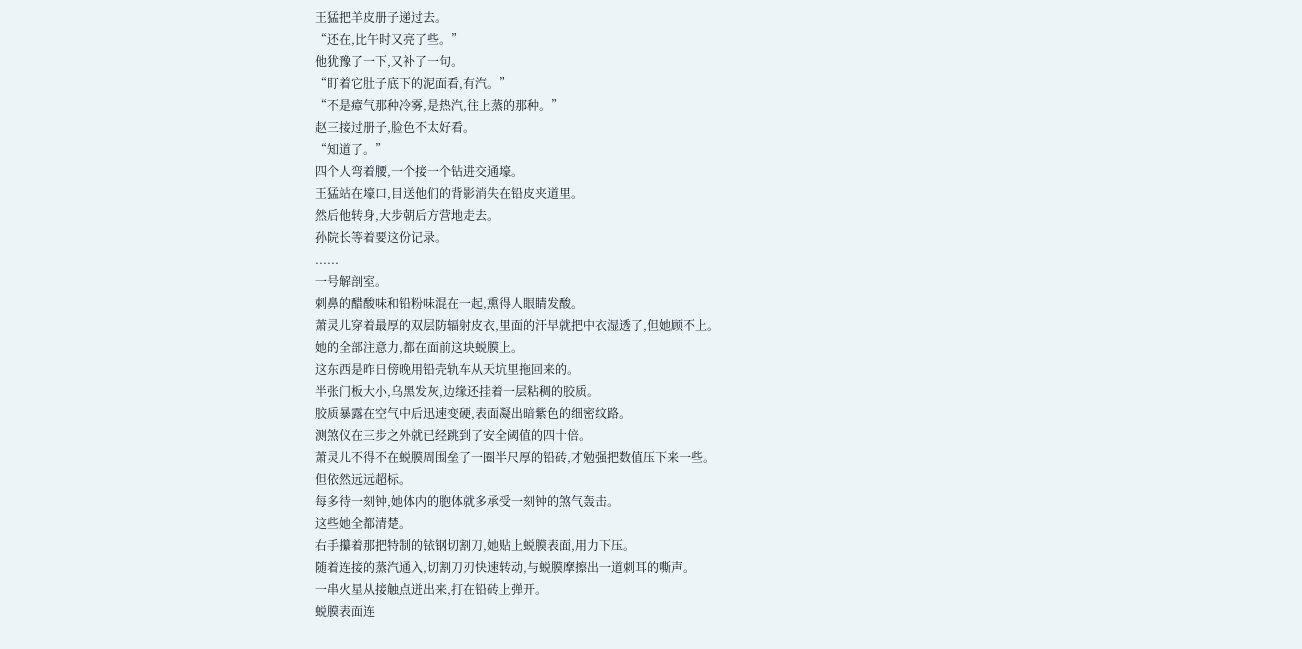王猛把羊皮册子递过去。
“还在,比午时又亮了些。”
他犹豫了一下,又补了一句。
“盯着它肚子底下的泥面看,有汽。”
“不是瘴气那种冷雾,是热汽,往上蒸的那种。”
赵三接过册子,脸色不太好看。
“知道了。”
四个人弯着腰,一个接一个钻进交通壕。
王猛站在壕口,目送他们的背影消失在铅皮夹道里。
然后他转身,大步朝后方营地走去。
孙院长等着要这份记录。
......
一号解剖室。
刺鼻的醋酸味和铅粉味混在一起,熏得人眼睛发酸。
萧灵儿穿着最厚的双层防辐射皮衣,里面的汗早就把中衣湿透了,但她顾不上。
她的全部注意力,都在面前这块蜕膜上。
这东西是昨日傍晚用铅壳轨车从天坑里拖回来的。
半张门板大小,乌黑发灰,边缘还挂着一层粘稠的胶质。
胶质暴露在空气中后迅速变硬,表面凝出暗紫色的细密纹路。
测煞仪在三步之外就已经跳到了安全阈值的四十倍。
萧灵儿不得不在蜕膜周围垒了一圈半尺厚的铅砖,才勉强把数值压下来一些。
但依然远远超标。
每多待一刻钟,她体内的胞体就多承受一刻钟的煞气轰击。
这些她全都清楚。
右手攥着那把特制的铱钢切割刀,她贴上蜕膜表面,用力下压。
随着连接的蒸汽通入,切割刀刃快速转动,与蜕膜摩擦出一道刺耳的嘶声。
一串火星从接触点迸出来,打在铅砖上弹开。
蜕膜表面连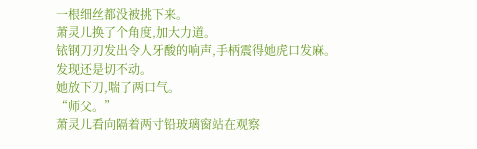一根细丝都没被挑下来。
萧灵儿换了个角度,加大力道。
铱钢刀刃发出令人牙酸的响声,手柄震得她虎口发麻。
发现还是切不动。
她放下刀,喘了两口气。
“师父。”
萧灵儿看向隔着两寸铅玻璃窗站在观察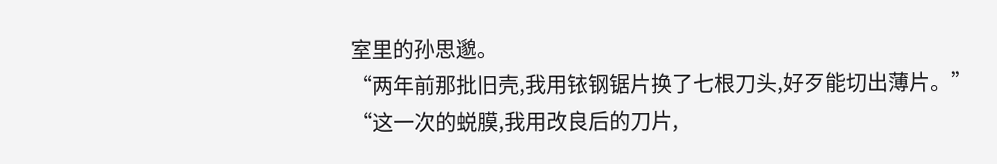室里的孙思邈。
“两年前那批旧壳,我用铱钢锯片换了七根刀头,好歹能切出薄片。”
“这一次的蜕膜,我用改良后的刀片,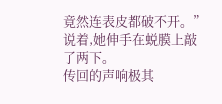竟然连表皮都破不开。”
说着,她伸手在蜕膜上敲了两下。
传回的声响极其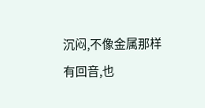沉闷,不像金属那样有回音,也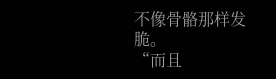不像骨骼那样发脆。
“而且